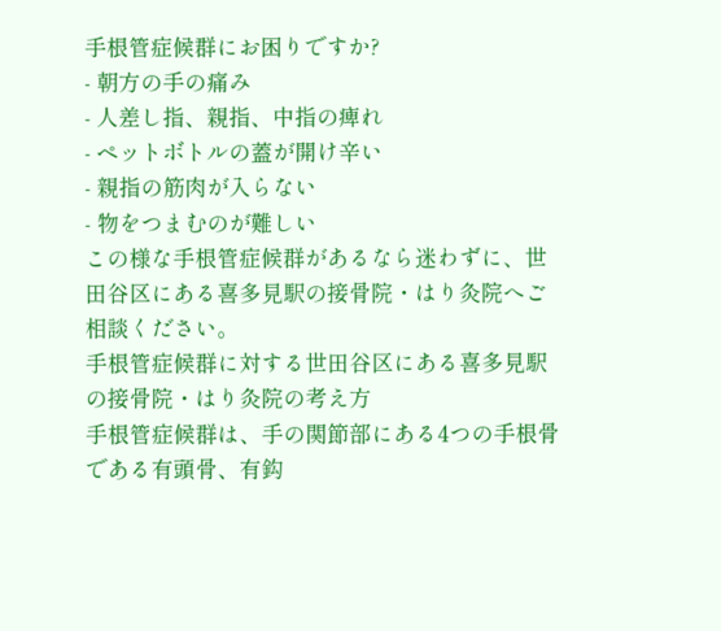手根管症候群にお困りですか?
- 朝方の手の痛み
- 人差し指、親指、中指の痺れ
- ペットボトルの蓋が開け辛い
- 親指の筋肉が入らない
- 物をつまむのが難しい
この様な手根管症候群があるなら迷わずに、世田谷区にある喜多見駅の接骨院・はり灸院へご相談ください。
手根管症候群に対する世田谷区にある喜多見駅の接骨院・はり灸院の考え方
手根管症候群は、手の関節部にある4つの手根骨である有頭骨、有鈎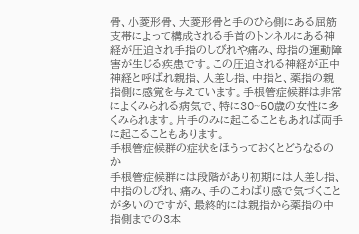骨、小菱形骨、大菱形骨と手のひら側にある屈筋支帯によって構成される手首のトンネルにある神経が圧迫され手指のしびれや痛み、母指の運動障害が生じる疾患です。この圧迫される神経が正中神経と呼ばれ親指、人差し指、中指と、薬指の親指側に感覚を与えています。手根管症候群は非常によくみられる病気で、特に30~50歳の女性に多くみられます。片手のみに起こることもあれば両手に起こることもあります。
手根管症候群の症状をほうっておくとどうなるのか
手根管症候群には段階があり初期には人差し指、中指のしびれ、痛み、手のこわばり感で気づくことが多いのですが、最終的には親指から薬指の中指側までの3本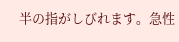半の指がしびれます。急性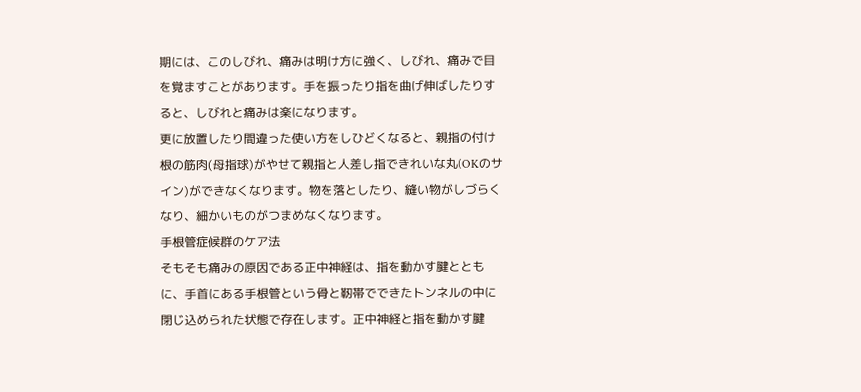期には、このしびれ、痛みは明け方に強く、しびれ、痛みで目を覚ますことがあります。手を振ったり指を曲げ伸ばしたりすると、しびれと痛みは楽になります。
更に放置したり間違った使い方をしひどくなると、親指の付け根の筋肉(母指球)がやせて親指と人差し指できれいな丸(OKのサイン)ができなくなります。物を落としたり、縫い物がしづらくなり、細かいものがつまめなくなります。
手根管症候群のケア法
そもそも痛みの原因である正中神経は、指を動かす腱とともに、手首にある手根管という骨と靭帯でできたトンネルの中に閉じ込められた状態で存在します。正中神経と指を動かす腱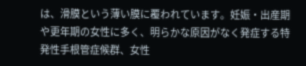は、滑膜という薄い膜に覆われています。妊娠・出産期や更年期の女性に多く、明らかな原因がなく発症する特発性手根管症候群、女性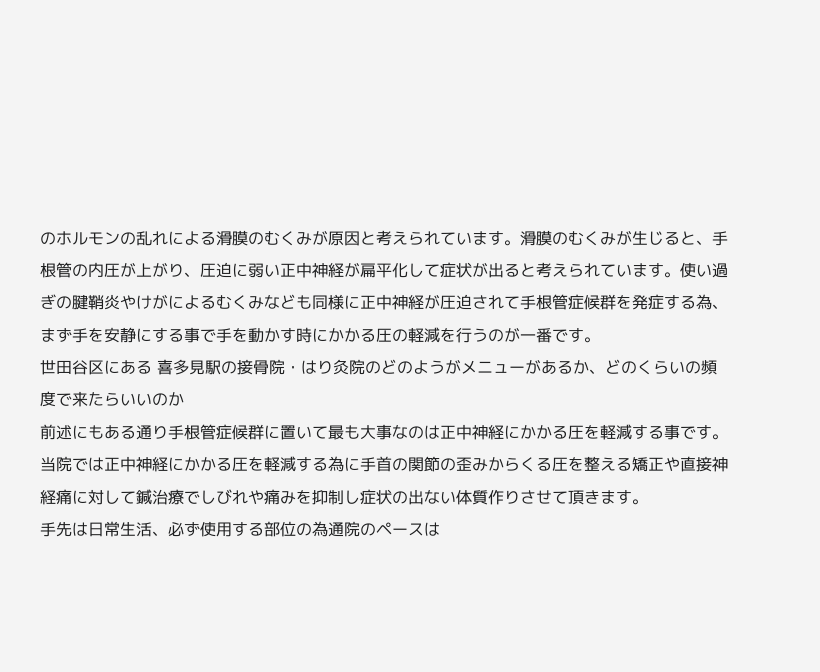のホルモンの乱れによる滑膜のむくみが原因と考えられています。滑膜のむくみが生じると、手根管の内圧が上がり、圧迫に弱い正中神経が扁平化して症状が出ると考えられています。使い過ぎの腱鞘炎やけがによるむくみなども同様に正中神経が圧迫されて手根管症候群を発症する為、まず手を安静にする事で手を動かす時にかかる圧の軽減を行うのが一番です。
世田谷区にある 喜多見駅の接骨院・はり灸院のどのようがメニューがあるか、どのくらいの頻度で来たらいいのか
前述にもある通り手根管症候群に置いて最も大事なのは正中神経にかかる圧を軽減する事です。
当院では正中神経にかかる圧を軽減する為に手首の関節の歪みからくる圧を整える矯正や直接神経痛に対して鍼治療でしびれや痛みを抑制し症状の出ない体質作りさせて頂きます。
手先は日常生活、必ず使用する部位の為通院のペースは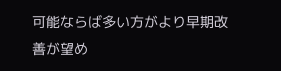可能ならば多い方がより早期改善が望め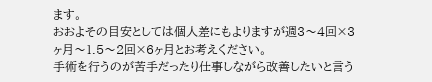ます。
おおよその目安としては個人差にもよりますが週3〜4回×3ヶ月〜1.5〜2回×6ヶ月とお考えください。
手術を行うのが苦手だったり仕事しながら改善したいと言う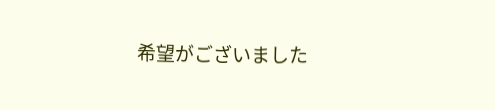希望がございました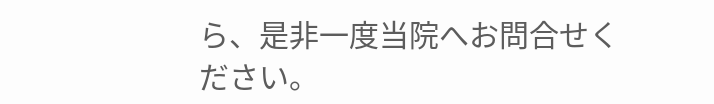ら、是非一度当院へお問合せください。